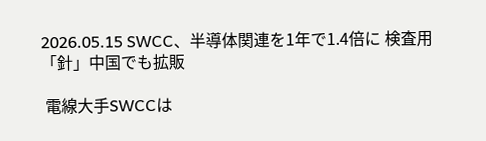2026.05.15 SWCC、半導体関連を1年で1.4倍に 検査用「針」中国でも拡販

 電線大手SWCCは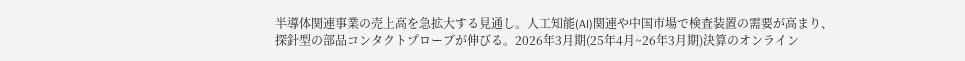半導体関連事業の売上高を急拡大する見通し。人工知能(AI)関連や中国市場で検査装置の需要が高まり、探針型の部品コンタクトプローブが伸びる。2026年3月期(25年4月~26年3月期)決算のオンライン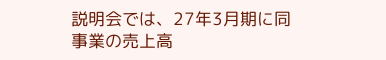説明会では、27年3月期に同事業の売上高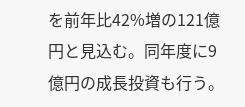を前年比42%増の121億円と見込む。同年度に9億円の成長投資も行う。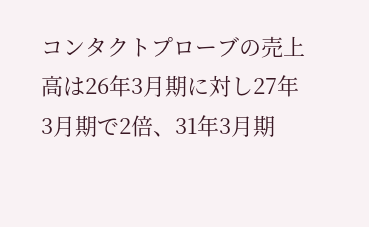コンタクトプローブの売上高は26年3月期に対し27年3月期で2倍、31年3月期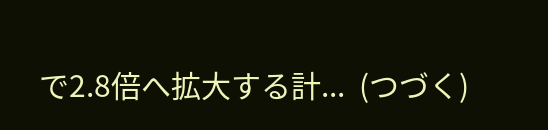で2.8倍へ拡大する計...  (つづく)